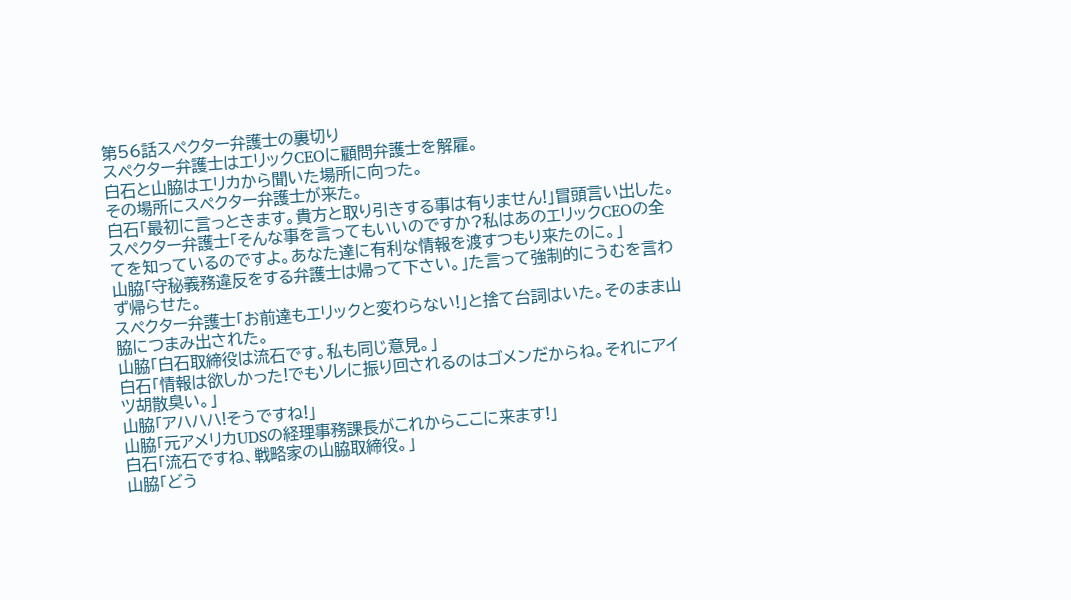第56話スペクター弁護士の裏切り
スペクター弁護士はエリックCEOに顧問弁護士を解雇。
白石と山脇はエリカから聞いた場所に向った。
その場所にスペクター弁護士が来た。
白石「最初に言っときます。貴方と取り引きする事は有りません!」冒頭言い出した。
スペクター弁護士「そんな事を言ってもいいのですか?私はあのエリックCEOの全てを知っているのですよ。あなた達に有利な情報を渡すつもり来たのに。」
山脇「守秘義務違反をする弁護士は帰って下さい。」た言って強制的にうむを言わず帰らせた。
スペクター弁護士「お前達もエリックと変わらない!」と捨て台詞はいた。そのまま山脇につまみ出された。
山脇「白石取締役は流石です。私も同じ意見。」
白石「情報は欲しかった!でもソレに振り回されるのはゴメンだからね。それにアイツ胡散臭い。」
山脇「アハハハ!そうですね!」
山脇「元アメリカUDSの経理事務課長がこれからここに来ます!」
白石「流石ですね、戦略家の山脇取締役。」
山脇「どう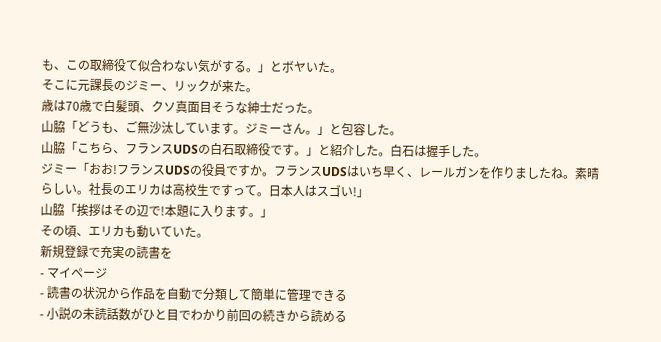も、この取締役て似合わない気がする。」とボヤいた。
そこに元課長のジミー、リックが来た。
歳は70歳で白髪頭、クソ真面目そうな紳士だった。
山脇「どうも、ご無沙汰しています。ジミーさん。」と包容した。
山脇「こちら、フランスUDSの白石取締役です。」と紹介した。白石は握手した。
ジミー「おお!フランスUDSの役員ですか。フランスUDSはいち早く、レールガンを作りましたね。素晴らしい。社長のエリカは高校生ですって。日本人はスゴい!」
山脇「挨拶はその辺で!本題に入ります。」
その頃、エリカも動いていた。
新規登録で充実の読書を
- マイページ
- 読書の状況から作品を自動で分類して簡単に管理できる
- 小説の未読話数がひと目でわかり前回の続きから読める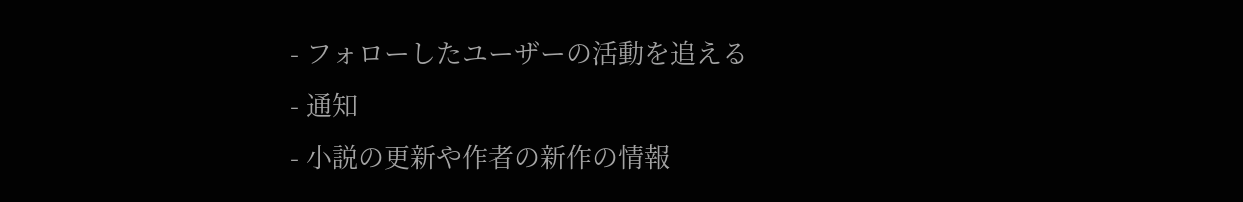- フォローしたユーザーの活動を追える
- 通知
- 小説の更新や作者の新作の情報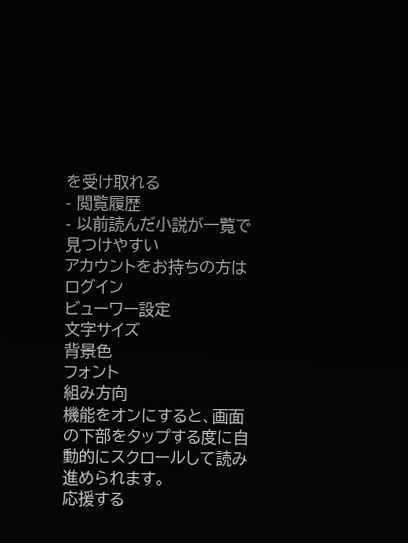を受け取れる
- 閲覧履歴
- 以前読んだ小説が一覧で見つけやすい
アカウントをお持ちの方はログイン
ビューワー設定
文字サイズ
背景色
フォント
組み方向
機能をオンにすると、画面の下部をタップする度に自動的にスクロールして読み進められます。
応援する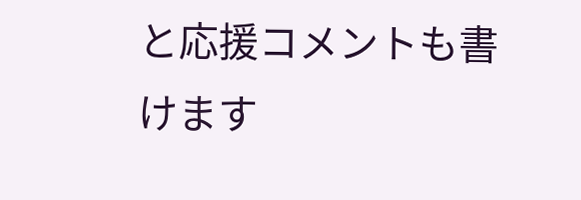と応援コメントも書けます